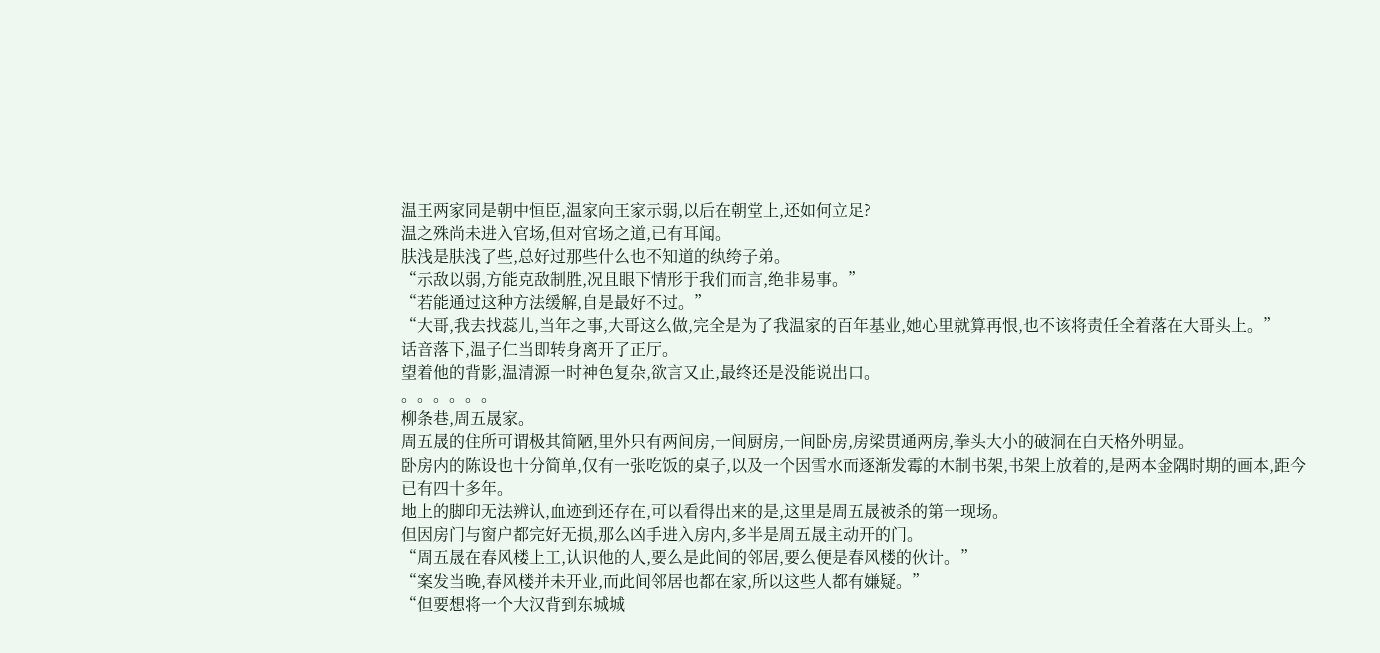温王两家同是朝中恒臣,温家向王家示弱,以后在朝堂上,还如何立足?
温之殊尚未进入官场,但对官场之道,已有耳闻。
肤浅是肤浅了些,总好过那些什么也不知道的纨绔子弟。
“示敌以弱,方能克敌制胜,况且眼下情形于我们而言,绝非易事。”
“若能通过这种方法缓解,自是最好不过。”
“大哥,我去找蕊儿,当年之事,大哥这么做,完全是为了我温家的百年基业,她心里就算再恨,也不该将责任全着落在大哥头上。”
话音落下,温子仁当即转身离开了正厅。
望着他的背影,温清源一时神色复杂,欲言又止,最终还是没能说出口。
。。。。。。
柳条巷,周五晟家。
周五晟的住所可谓极其简陋,里外只有两间房,一间厨房,一间卧房,房梁贯通两房,拳头大小的破洞在白天格外明显。
卧房内的陈设也十分简单,仅有一张吃饭的桌子,以及一个因雪水而逐渐发霉的木制书架,书架上放着的,是两本金隅时期的画本,距今已有四十多年。
地上的脚印无法辨认,血迹到还存在,可以看得出来的是,这里是周五晟被杀的第一现场。
但因房门与窗户都完好无损,那么凶手进入房内,多半是周五晟主动开的门。
“周五晟在春风楼上工,认识他的人,要么是此间的邻居,要么便是春风楼的伙计。”
“案发当晚,春风楼并未开业,而此间邻居也都在家,所以这些人都有嫌疑。”
“但要想将一个大汉背到东城城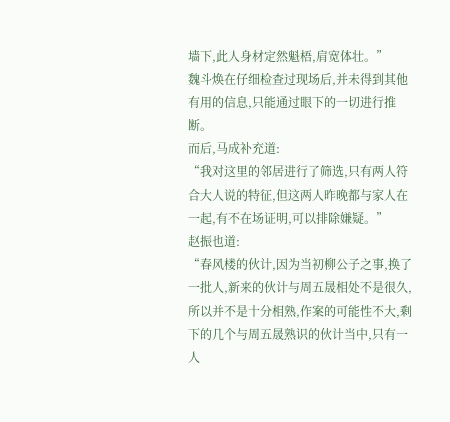墙下,此人身材定然魁梧,肩宽体壮。”
魏斗焕在仔细检查过现场后,并未得到其他有用的信息,只能通过眼下的一切进行推断。
而后,马成补充道:
“我对这里的邻居进行了筛选,只有两人符合大人说的特征,但这两人昨晚都与家人在一起,有不在场证明,可以排除嫌疑。”
赵振也道:
“春风楼的伙计,因为当初柳公子之事,换了一批人,新来的伙计与周五晟相处不是很久,所以并不是十分相熟,作案的可能性不大,剩下的几个与周五晟熟识的伙计当中,只有一人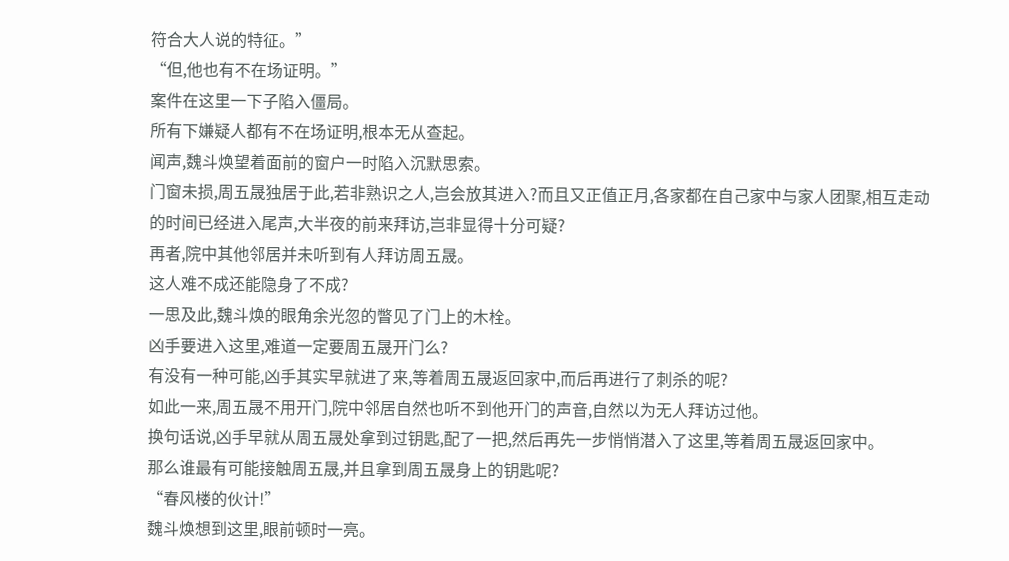符合大人说的特征。”
“但,他也有不在场证明。”
案件在这里一下子陷入僵局。
所有下嫌疑人都有不在场证明,根本无从查起。
闻声,魏斗焕望着面前的窗户一时陷入沉默思索。
门窗未损,周五晟独居于此,若非熟识之人,岂会放其进入?而且又正值正月,各家都在自己家中与家人团聚,相互走动的时间已经进入尾声,大半夜的前来拜访,岂非显得十分可疑?
再者,院中其他邻居并未听到有人拜访周五晟。
这人难不成还能隐身了不成?
一思及此,魏斗焕的眼角余光忽的瞥见了门上的木栓。
凶手要进入这里,难道一定要周五晟开门么?
有没有一种可能,凶手其实早就进了来,等着周五晟返回家中,而后再进行了刺杀的呢?
如此一来,周五晟不用开门,院中邻居自然也听不到他开门的声音,自然以为无人拜访过他。
换句话说,凶手早就从周五晟处拿到过钥匙,配了一把,然后再先一步悄悄潜入了这里,等着周五晟返回家中。
那么谁最有可能接触周五晟,并且拿到周五晟身上的钥匙呢?
“春风楼的伙计!”
魏斗焕想到这里,眼前顿时一亮。